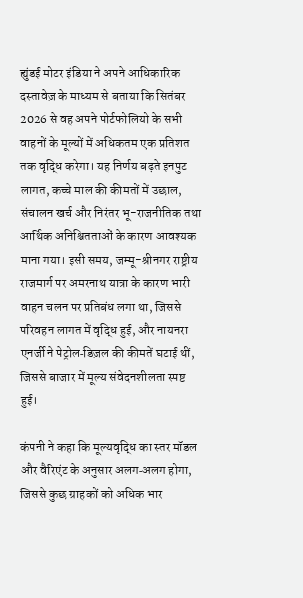ह्युंडई मोटर इंडिया ने अपने आधिकारिक दस्तावेज़ के माध्यम से बताया कि सितंबर 2026 से वह अपने पोर्टफोलियो के सभी वाहनों के मूल्यों में अधिकतम एक प्रतिशत तक वृद्धि करेगा। यह निर्णय बढ़ते इनपुट लागत, कच्चे माल की कीमतों में उछाल, संचालन खर्च और निरंतर भू-राजनीतिक तथा आर्थिक अनिश्चितताओं के कारण आवश्यक माना गया। इसी समय, जम्मू-श्रीनगर राष्ट्रीय राजमार्ग पर अमरनाथ यात्रा के कारण भारी वाहन चलन पर प्रतिबंध लगा था, जिससे परिवहन लागत में वृद्धि हुई, और नायनरा एनर्जी ने पेट्रोल‑डिज़ल की कीमतें घटाई थीं, जिससे बाजार में मूल्य संवेदनशीलता स्पष्ट हुई।

कंपनी ने कहा कि मूल्यवृद्धि का स्तर मॉडल और वैरिएंट के अनुसार अलग‑अलग होगा, जिससे कुछ ग्राहकों को अधिक भार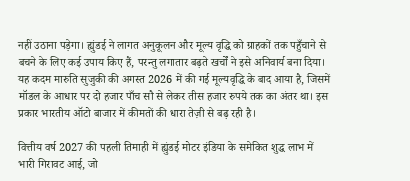नहीं उठाना पड़ेगा। ह्युंडई ने लागत अनुकूलन और मूल्य वृद्धि को ग्राहकों तक पहुँचाने से बचने के लिए कई उपाय किए हैं, परन्तु लगातार बढ़ते खर्चों ने इसे अनिवार्य बना दिया। यह कदम मारुति सुजुकी की अगस्त 2026 में की गई मूल्यवृद्धि के बाद आया है, जिसमें मॉडल के आधार पर दो हजार पाँच सौ से लेकर तीस हजार रुपये तक का अंतर था। इस प्रकार भारतीय ऑटो बाजार में कीमतों की धारा तेज़ी से बढ़ रही है।

वित्तीय वर्ष 2027 की पहली तिमाही में ह्युंडई मोटर इंडिया के समेकित शुद्ध लाभ में भारी गिरावट आई, जो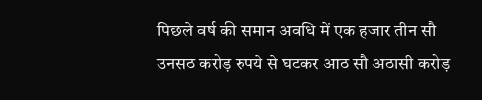पिछले वर्ष की समान अवधि में एक हजार तीन सौ उनसठ करोड़ रुपये से घटकर आठ सौ अठासी करोड़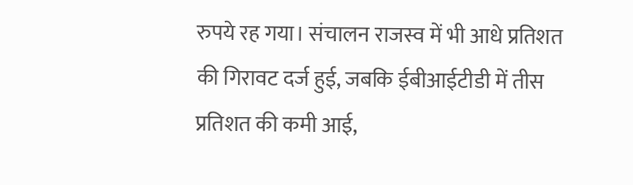रुपये रह गया। संचालन राजस्व में भी आधे प्रतिशत की गिरावट दर्ज हुई, जबकि ईबीआईटीडी में तीस प्रतिशत की कमी आई,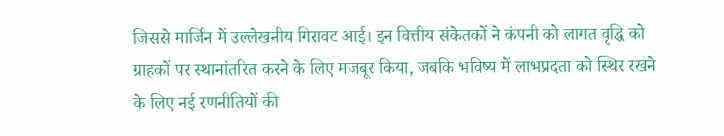जिससे मार्जिन में उल्लेखनीय गिरावट आई। इन वित्तीय संकेतकों ने कंपनी को लागत वृद्धि को ग्राहकों पर स्थानांतरित करने के लिए मजबूर किया, जबकि भविष्य में लाभप्रदता को स्थिर रखने के लिए नई रणनीतियों की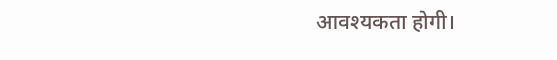आवश्यकता होगी।